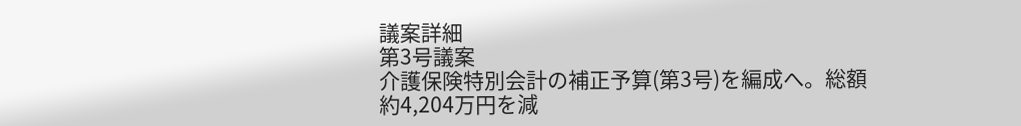議案詳細
第3号議案
介護保険特別会計の補正予算(第3号)を編成へ。総額約4,204万円を減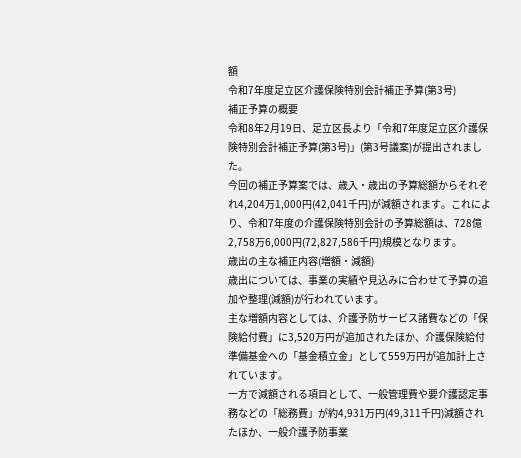額
令和7年度足立区介護保険特別会計補正予算(第3号)
補正予算の概要
令和8年2月19日、足立区長より「令和7年度足立区介護保険特別会計補正予算(第3号)」(第3号議案)が提出されました。
今回の補正予算案では、歳入・歳出の予算総額からそれぞれ4,204万1,000円(42,041千円)が減額されます。これにより、令和7年度の介護保険特別会計の予算総額は、728億2,758万6,000円(72,827,586千円)規模となります。
歳出の主な補正内容(増額・減額)
歳出については、事業の実績や見込みに合わせて予算の追加や整理(減額)が行われています。
主な増額内容としては、介護予防サービス諸費などの「保険給付費」に3,520万円が追加されたほか、介護保険給付準備基金への「基金積立金」として559万円が追加計上されています。
一方で減額される項目として、一般管理費や要介護認定事務などの「総務費」が約4,931万円(49,311千円)減額されたほか、一般介護予防事業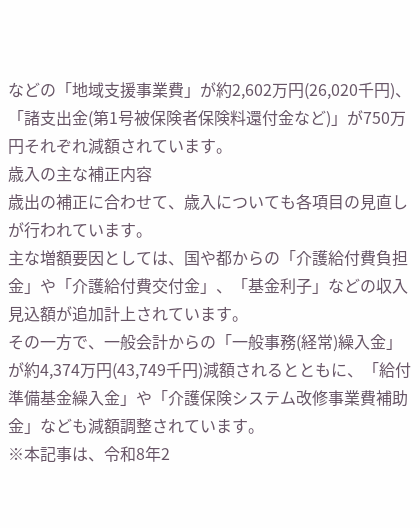などの「地域支援事業費」が約2,602万円(26,020千円)、「諸支出金(第1号被保険者保険料還付金など)」が750万円それぞれ減額されています。
歳入の主な補正内容
歳出の補正に合わせて、歳入についても各項目の見直しが行われています。
主な増額要因としては、国や都からの「介護給付費負担金」や「介護給付費交付金」、「基金利子」などの収入見込額が追加計上されています。
その一方で、一般会計からの「一般事務(経常)繰入金」が約4,374万円(43,749千円)減額されるとともに、「給付準備基金繰入金」や「介護保険システム改修事業費補助金」なども減額調整されています。
※本記事は、令和8年2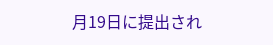月19日に提出され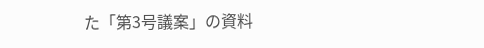た「第3号議案」の資料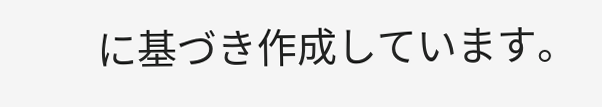に基づき作成しています。